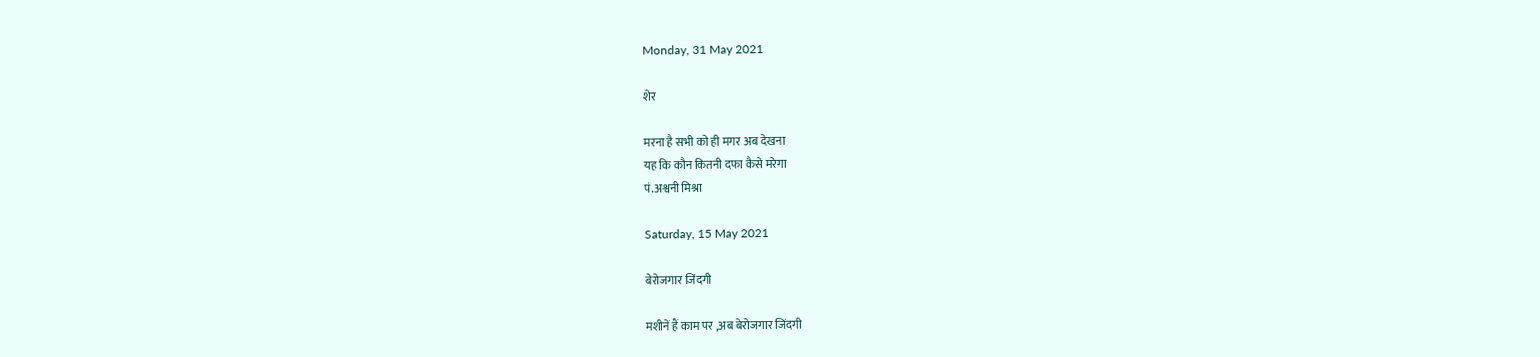Monday, 31 May 2021

शेर

मरना है सभी को ही मगर अब देखना
यह कि कौन कितनी दफा कैसे मरेगा
पं.अश्वनी मिश्रा

Saturday, 15 May 2021

बेरोजगार जिंदगी

मशीनें हैं काम पर ,अब बेरोजगार जिंदगी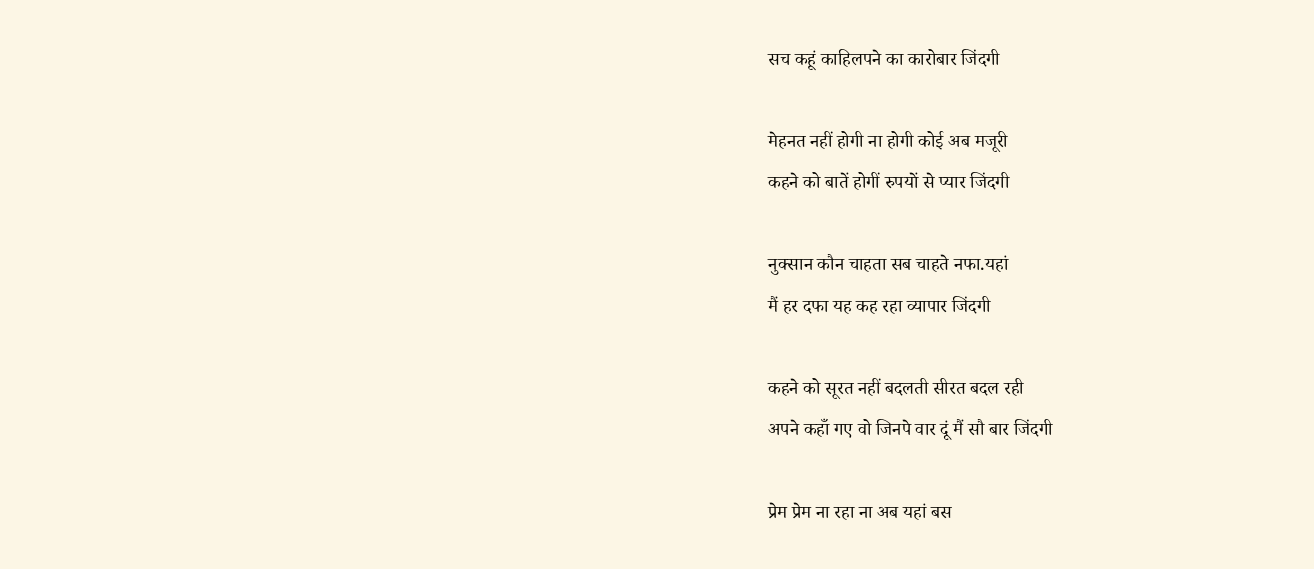सच कहूं काहिलपने का कारोबार जिंदगी

मेहनत नहीं होगी ना होगी कोई अब मजूरी
कहने को बातें होगीं रुपयों से प्यार जिंदगी

नुक्सान कौन चाहता सब चाहते नफा.यहां
मैं हर दफा यह कह रहा व्यापार जिंदगी

कहने को सूरत नहीं बदलती सीरत बदल रही
अपने कहाँ गए वो जिनपे वार दूं मैं सौ बार जिंदगी

प्रेम प्रेम ना रहा ना अब यहां बस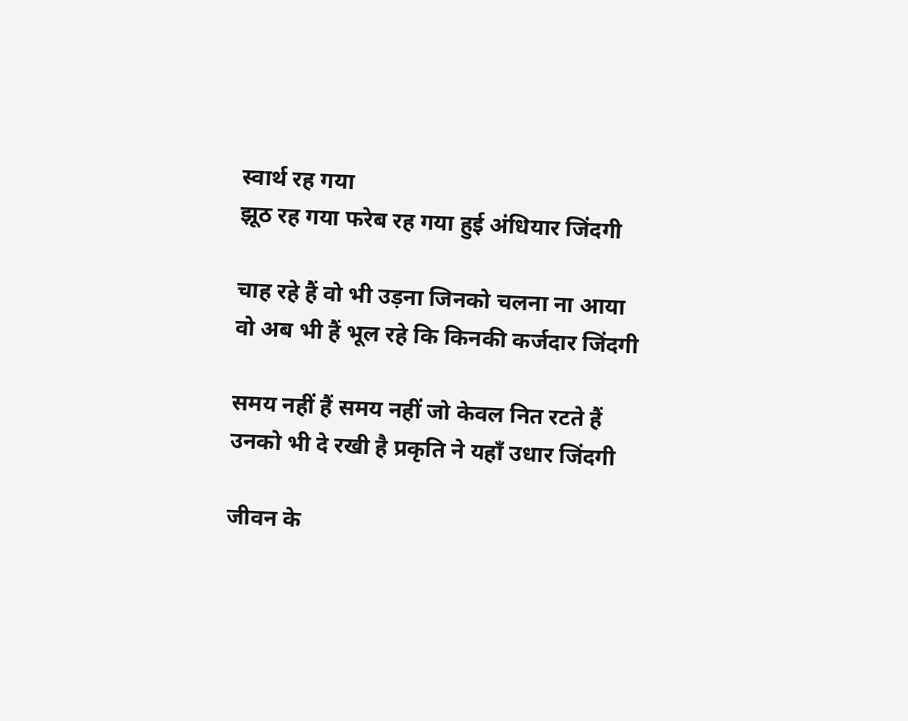स्वार्थ रह गया
झूठ रह गया फरेब रह गया हुई अंधियार जिंदगी

चाह रहे हैं वो भी उड़ना जिनको चलना ना आया
वो अब भी हैं भूल रहे कि किनकी कर्जदार जिंदगी

समय नहीं हैं समय नहीं जो केवल नित रटते हैं
उनको भी दे रखी है प्रकृति ने यहाँ उधार जिंदगी

जीवन के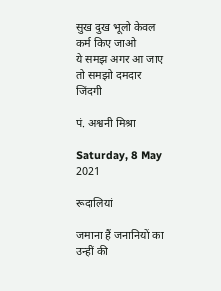सुख दुख भूलो केवल कर्म किए जाओ
ये समझ अगर आ जाए तो समझो दमदार जिंदगी

पं. अश्वनी मिश्रा

Saturday, 8 May 2021

रूदालियां

जमाना हैं जनानियों का उन्हीं की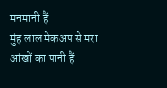मनमानी हैं
मुंह लाल मेकअप से मरा आंखों का पानी हैं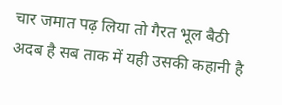चार जमात पढ़ लिया तो गैरत भूल बैठी
अदब है सब ताक में यही उसकी कहानी है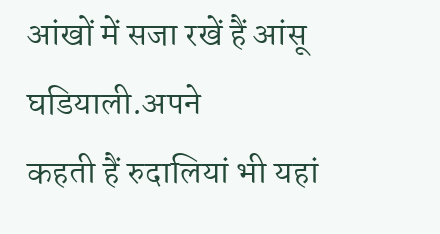आंखों में सजा रखें हैं आंसू घडियाली.अपने
कहती हैं रुदालियां भी यहां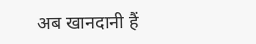अब खानदानी हैं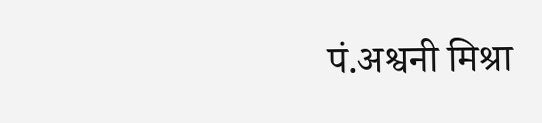पं.अश्वनी मिश्रा